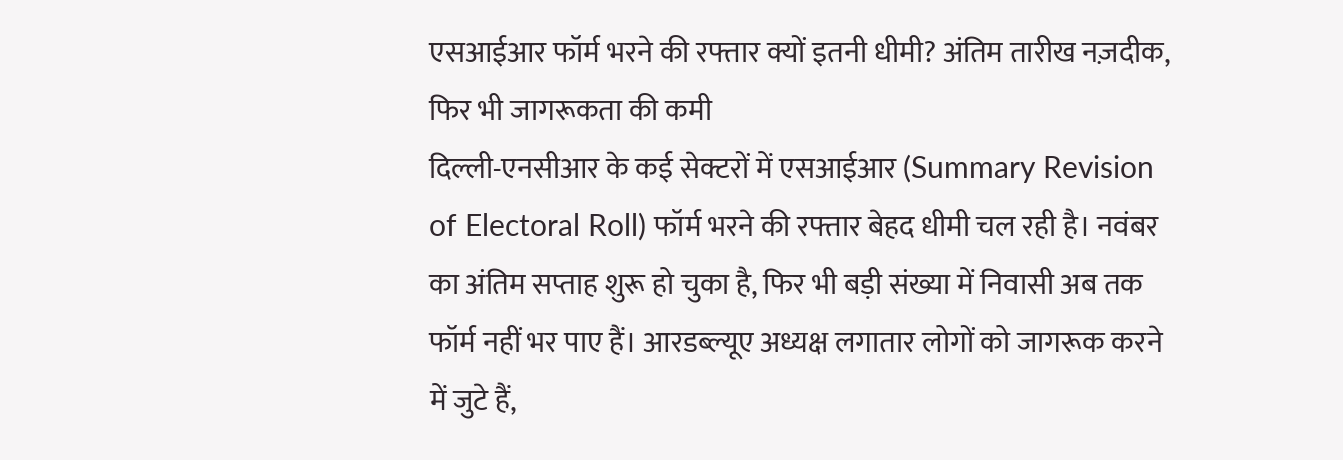एसआईआर फॉर्म भरने की रफ्तार क्यों इतनी धीमी? अंतिम तारीख नज़दीक, फिर भी जागरूकता की कमी
दिल्ली-एनसीआर के कई सेक्टरों में एसआईआर (Summary Revision of Electoral Roll) फॉर्म भरने की रफ्तार बेहद धीमी चल रही है। नवंबर का अंतिम सप्ताह शुरू हो चुका है, फिर भी बड़ी संख्या में निवासी अब तक फॉर्म नहीं भर पाए हैं। आरडब्ल्यूए अध्यक्ष लगातार लोगों को जागरूक करने में जुटे हैं,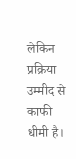लेकिन प्रक्रिया उम्मीद से काफी धीमी है।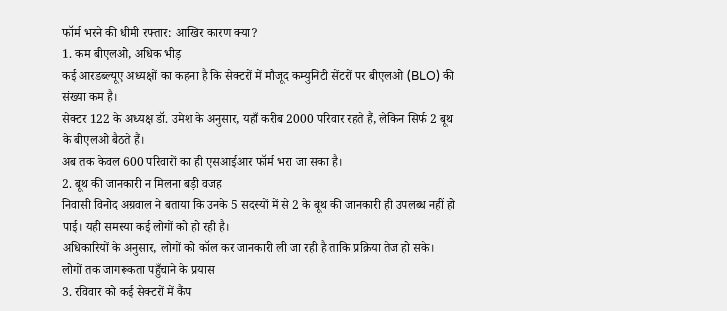फॉर्म भरने की धीमी रफ्तार: आखिर कारण क्या?
1. कम बीएलओ, अधिक भीड़
कई आरडब्ल्यूए अध्यक्षों का कहना है कि सेक्टरों में मौजूद कम्युनिटी सेंटरों पर बीएलओ (BLO) की संख्या कम है।
सेक्टर 122 के अध्यक्ष डॉ. उमेश के अनुसार, यहाँ करीब 2000 परिवार रहते हैं, लेकिन सिर्फ 2 बूथ के बीएलओ बैठते हैं।
अब तक केवल 600 परिवारों का ही एसआईआर फॉर्म भरा जा सका है।
2. बूथ की जानकारी न मिलना बड़ी वजह
निवासी विनोद अग्रवाल ने बताया कि उनके 5 सदस्यों में से 2 के बूथ की जानकारी ही उपलब्ध नहीं हो पाई। यही समस्या कई लोगों को हो रही है।
अधिकारियों के अनुसार, लोगों को कॉल कर जानकारी ली जा रही है ताकि प्रक्रिया तेज हो सके।
लोगों तक जागरूकता पहुँचाने के प्रयास
3. रविवार को कई सेक्टरों में कैंप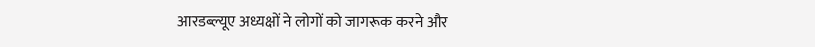आरडब्ल्यूए अध्यक्षों ने लोगों को जागरूक करने और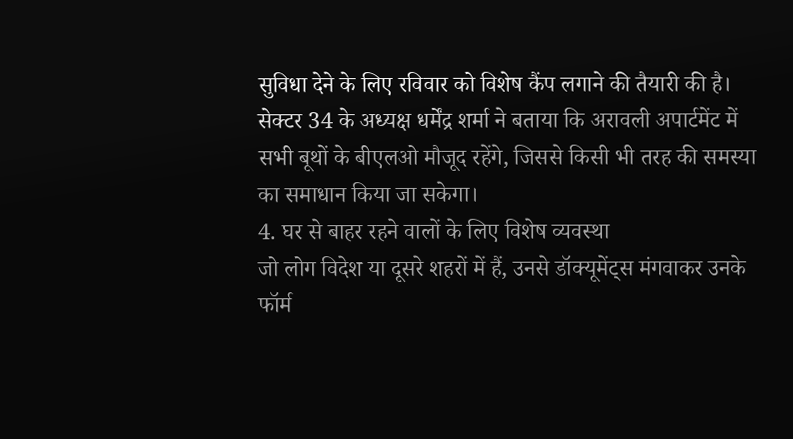सुविधा देने के लिए रविवार को विशेष कैंप लगाने की तैयारी की है।
सेक्टर 34 के अध्यक्ष धर्मेंद्र शर्मा ने बताया कि अरावली अपार्टमेंट में सभी बूथों के बीएलओ मौजूद रहेंगे, जिससे किसी भी तरह की समस्या का समाधान किया जा सकेगा।
4. घर से बाहर रहने वालों के लिए विशेष व्यवस्था
जो लोग विदेश या दूसरे शहरों में हैं, उनसे डॉक्यूमेंट्स मंगवाकर उनके फॉर्म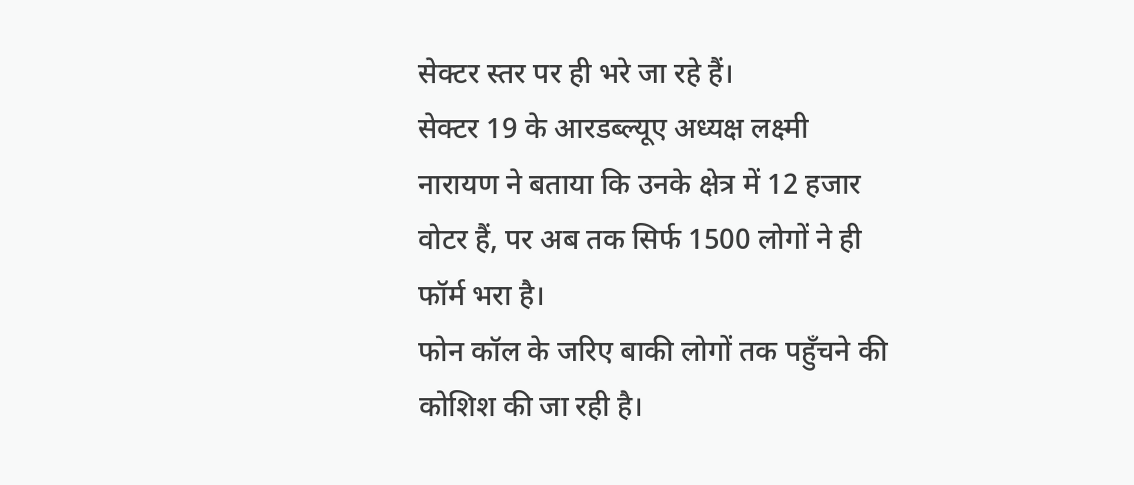सेक्टर स्तर पर ही भरे जा रहे हैं।
सेक्टर 19 के आरडब्ल्यूए अध्यक्ष लक्ष्मी नारायण ने बताया कि उनके क्षेत्र में 12 हजार वोटर हैं, पर अब तक सिर्फ 1500 लोगों ने ही फॉर्म भरा है।
फोन कॉल के जरिए बाकी लोगों तक पहुँचने की कोशिश की जा रही है।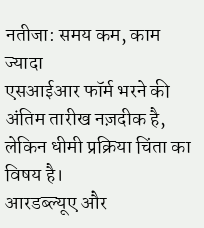नतीजा: समय कम, काम ज्यादा
एसआईआर फॉर्म भरने की अंतिम तारीख नज़दीक है, लेकिन धीमी प्रक्रिया चिंता का विषय है।
आरडब्ल्यूए और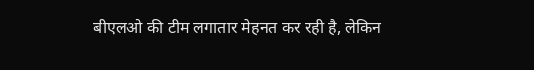बीएलओ की टीम लगातार मेहनत कर रही है, लेकिन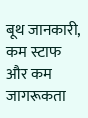बूथ जानकारी, कम स्टाफ और कम जागरूकता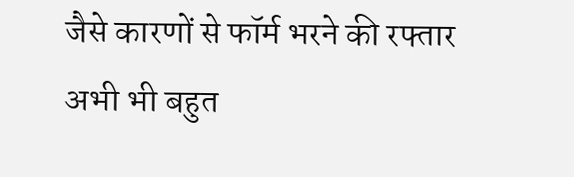जैसे कारणों से फॉर्म भरने की रफ्तार अभी भी बहुत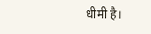धीमी है।